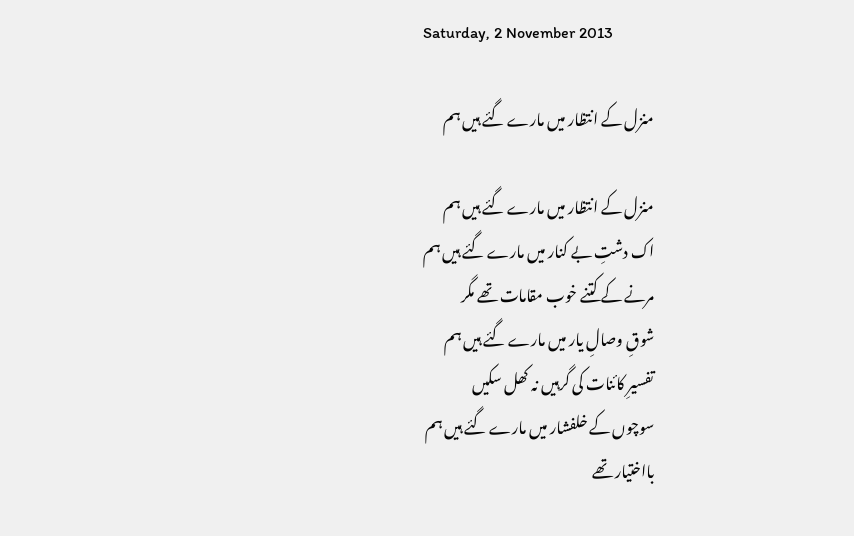Saturday, 2 November 2013

منزل کے انتظار میں مارے گئے ہیں ہم

منزل کے انتظار میں مارے گئے ہیں ہم
اک دشتِ بے کنار میں مارے گئے ہیں ہم
مرنے کے کتنے خوب مقامات تھے مگر
شوقِ وصالِ یار میں مارے گئے ہیں ہم
تفسیرِ کائنات کی گرہیں نہ کھل سکیں
سوچوں کے خلفشار میں مارے گئے ہیں ہم
بااختیار تھے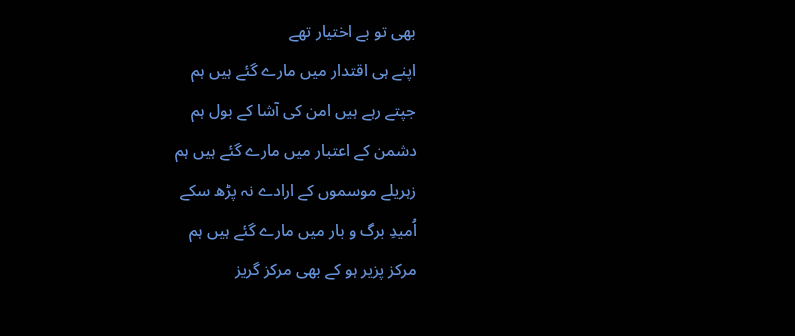بھی تو بے اختیار تھے
اپنے ہی اقتدار میں مارے گئے ہیں ہم
جپتے رہے ہیں امن کی آشا کے بول ہم
دشمن کے اعتبار میں مارے گئے ہیں ہم
زہریلے موسموں کے ارادے نہ پڑھ سکے
اُمیدِ برگ و بار میں مارے گئے ہیں ہم
مرکز پزیر ہو کے بھی مرکز گریز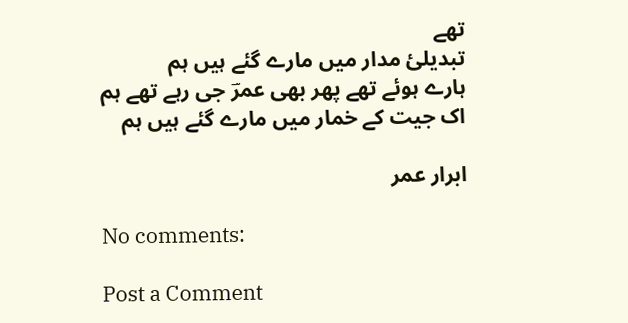تھے
تبدیلئ مدار میں مارے گئے ہیں ہم
ہارے ہوئے تھے پھر بھی عمرؔ جی رہے تھے ہم
اک جیت کے خمار میں مارے گئے ہیں ہم

ابرار عمر

No comments:

Post a Comment